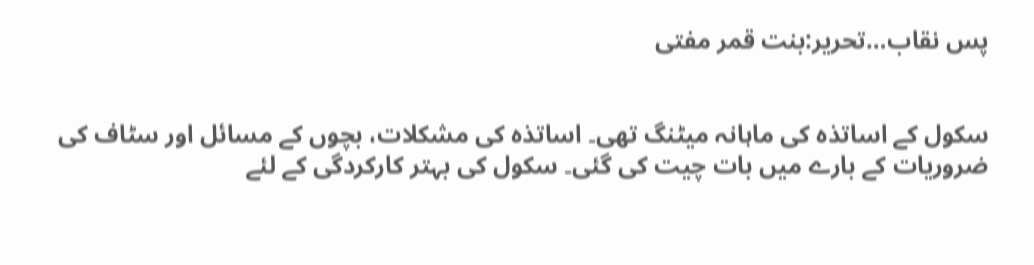پس نقاب…تحریر:بنت قمر مفتی


سکول کے اساتذہ کی ماہانہ میٹنگ تھی۔ اساتذہ کی مشکلات، بچوں کے مسائل اور سٹاف کی ضروریات کے بارے میں بات چیت کی گئی۔ سکول کی بہتر کارکردگی کے لئے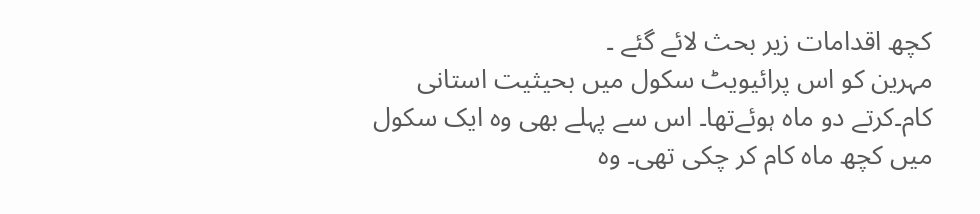کچھ اقدامات زیر بحث لائے گئے ۔
مہرین کو اس پرائیویٹ سکول میں بحیثیت استانی کام۔کرتے دو ماہ ہوئےتھا۔ اس سے پہلے بھی وہ ایک سکول میں کچھ ماہ کام کر چکی تھی۔ وہ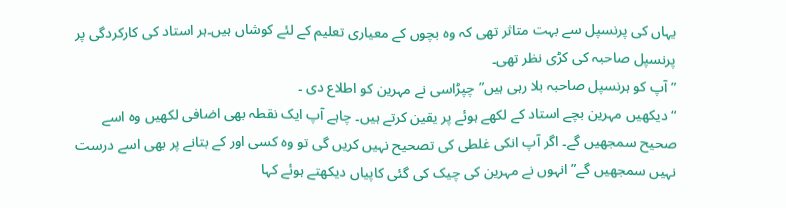یہاں کی پرنسپل سے بہت متاثر تھی کہ وہ بچوں کے معیاری تعلیم کے لئے کوشاں ہیں۔ہر استاد کی کارکردگی پر پرنسپل صاحبہ کی کڑی نظر تھی۔
” آپ کو ہرنسپل صاحبہ بلا رہی ہیں” چپڑاسی نے مہرین کو اطلاع دی ۔
“دیکھیں مہرین بچے استاد کے لکھے ہوئے پر یقین کرتے ہیں۔ چاہے آپ ایک نقطہ بھی اضافی لکھیں وہ اسے صحیح سمجھیں گے۔ اگر آپ انکی غلطی کی تصحیح نہیں کریں گی تو وہ کسی اور کے بتانے پر بھی اسے درست نہیں سمجھیں گے” انہوں نے مہرین کی چیک کی گئی کاپیاں دیکھتے ہوئے کہا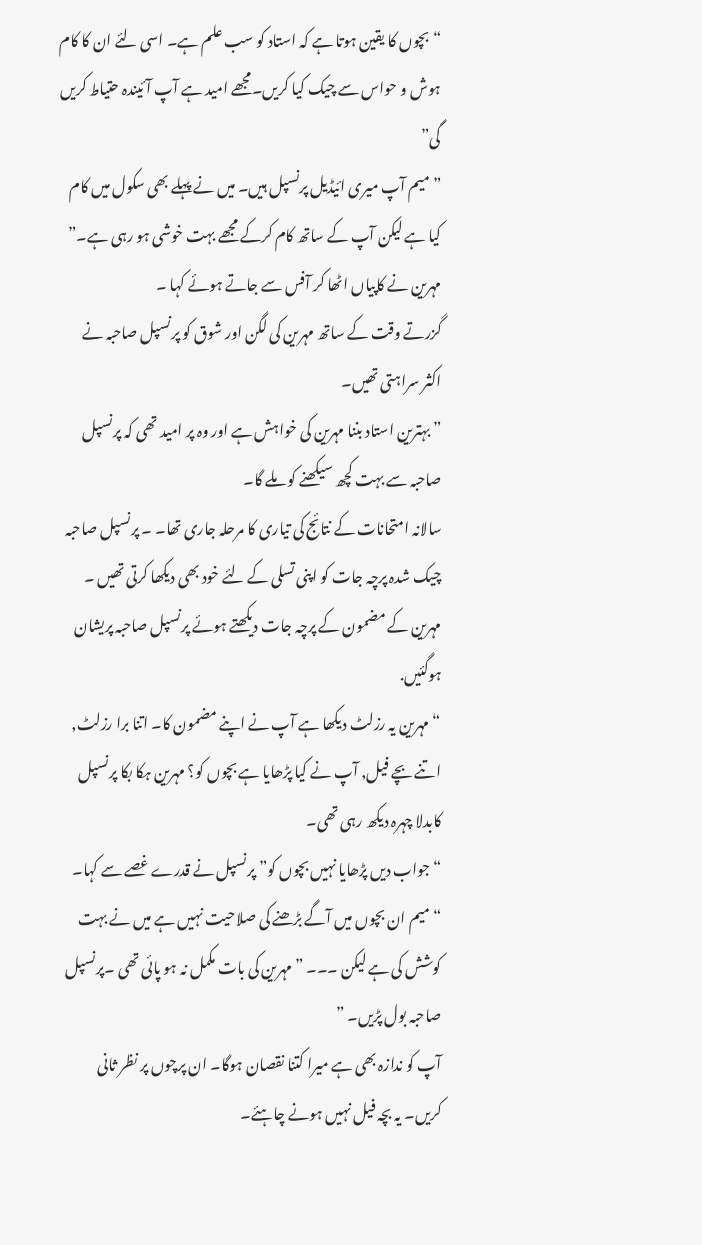“بچوں کا یقین ہوتا ہے کہ استاد کو سب علم ہے۔ اسی لئے ان کا کام ہوش و حواس سے چیک کیا کریں۔مجھے امید ہے آپ آئیندہ حتیاط کریں گی”
” میم آپ میری ائیڈیل پرنسپل ہیں۔ میں نے پہلے بھی سکول میں کام کیا ہے لیکن آپ کے ساتھ کام کرکے مجھے بہت خوشی ہو رہی ہے۔” مہرین نے کاپیاں اٹھا کر آفس سے جاتے ہوئے کہا ۔
گزرتے وقت کے ساتھ مہرین کی لگن اور شوق کو پرنسپل صاحبہ نے اکثر سراہتی تھیں۔
” بہترین استاد بننا مہرین کی خواہش ہے اور وہ پر امید تھی کہ پرنسپل صاحبہ سے بہت کچھ سیکھنے کو ملے گا۔
سالانہ امتحانات کے نتائج کی تیاری کا مرحلہ جاری تھا۔ ۔ پرنسپل صاحبہ چیک شدہ پرچہ جات کو اپنی تسلی کے لئے خود بھی دیکھا کرتی تھیں ۔ مہرین کے مضمون کے پرچہ جات دیکھتے ہوئے پرنسپل صاحبہ پریشان ہوگئیں.
“مہرین یہ رزلٹ دیکھا ہے آپ نے اپنے مضمون کا۔ اتنا برا رزلٹ, اتنے بچے فیل, آپ نے کیا پڑھایا ہے بچوں کو؟ مہرین ہکا بکا پرنسپل کابدلا چہرہ دیکھ رہی تھی۔
“جواب دیں پڑھایا نہیں بچوں کو” پرنسپل نے قدرے غصے سے کہا۔
“میم ان بچوں میں آگے بڑھنے کی صلاحیت نہیں ہے میں نے بہت کوشش کی ہے لیکن ۔۔۔ ” مہرین کی بات مکمل نہ ہو پائی تھی ۔پرنسپل صاحبہ بول پڑیں۔ ”
آپ کو ندازہ بھی ہے میرا کتنا نقصان ہوگا۔ ان پرچوں پر نظر ثانی کریں۔ یہ بچہ فیل نہیں ہونے چاہئے۔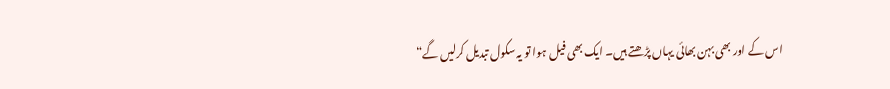اس کے اور بھی بہن بھائی یہاں پڑھتے ہیں۔ ایک بھی فیل ہوا تو یہ سکول تبدیل کرلیں گے“